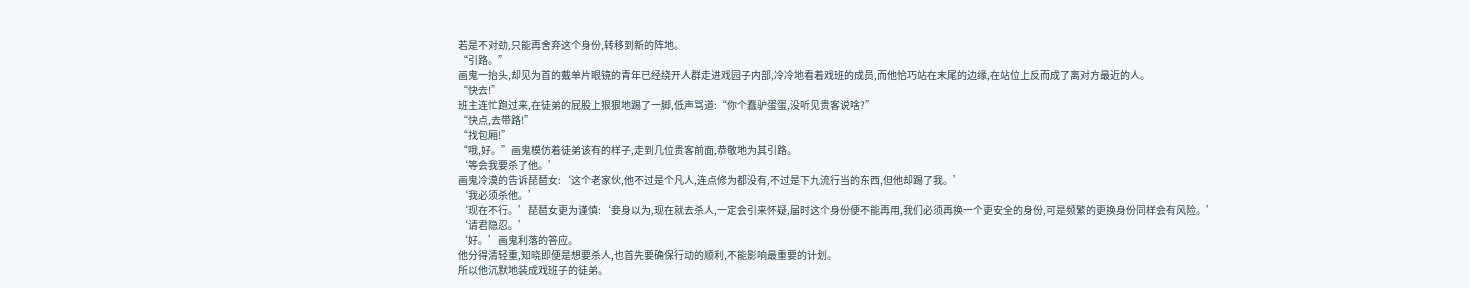若是不对劲,只能再舍弃这个身份,转移到新的阵地。
“引路。”
画鬼一抬头,却见为首的戴单片眼镜的青年已经绕开人群走进戏园子内部,冷冷地看着戏班的成员,而他恰巧站在末尾的边缘,在站位上反而成了离对方最近的人。
“快去!”
班主连忙跑过来,在徒弟的屁股上狠狠地踢了一脚,低声骂道:“你个蠢驴蛋蛋,没听见贵客说啥?”
“快点,去带路!”
“找包厢!”
“哦,好。”画鬼模仿着徒弟该有的样子,走到几位贵客前面,恭敬地为其引路。
‘等会我要杀了他。’
画鬼冷漠的告诉琵琶女:‘这个老家伙,他不过是个凡人,连点修为都没有,不过是下九流行当的东西,但他却踢了我。’
‘我必须杀他。’
‘现在不行。’琵琶女更为谨慎:‘妾身以为,现在就去杀人,一定会引来怀疑,届时这个身份便不能再用,我们必须再换一个更安全的身份,可是频繁的更换身份同样会有风险。’
‘请君隐忍。’
‘好。’画鬼利落的答应。
他分得清轻重,知晓即便是想要杀人,也首先要确保行动的顺利,不能影响最重要的计划。
所以他沉默地装成戏班子的徒弟。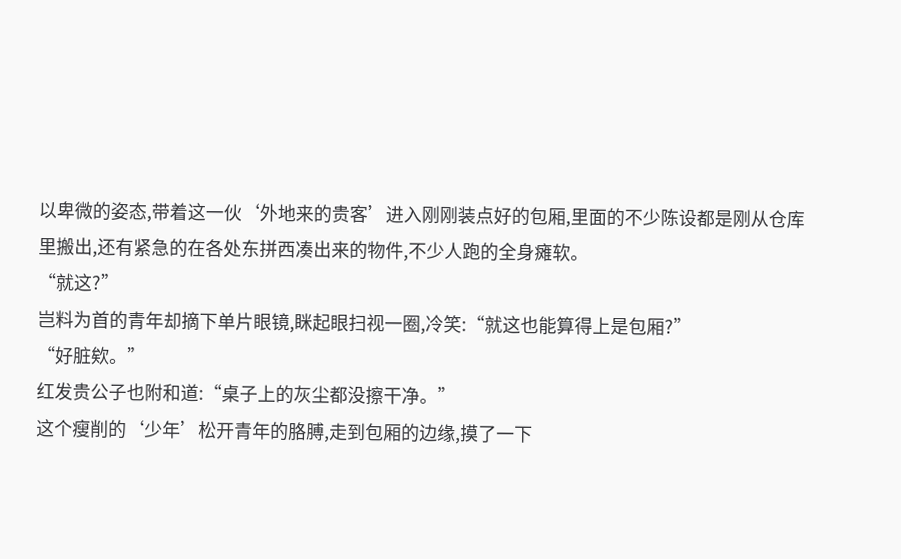以卑微的姿态,带着这一伙‘外地来的贵客’进入刚刚装点好的包厢,里面的不少陈设都是刚从仓库里搬出,还有紧急的在各处东拼西凑出来的物件,不少人跑的全身瘫软。
“就这?”
岂料为首的青年却摘下单片眼镜,眯起眼扫视一圈,冷笑:“就这也能算得上是包厢?”
“好脏欸。”
红发贵公子也附和道:“桌子上的灰尘都没擦干净。”
这个瘦削的‘少年’松开青年的胳膊,走到包厢的边缘,摸了一下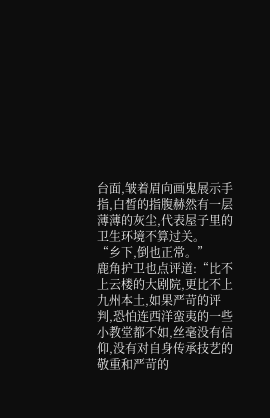台面,皱着眉向画鬼展示手指,白皙的指腹赫然有一层薄薄的灰尘,代表屋子里的卫生环境不算过关。
“乡下,倒也正常。”
鹿角护卫也点评道:“比不上云楼的大剧院,更比不上九州本土,如果严苛的评判,恐怕连西洋蛮夷的一些小教堂都不如,丝毫没有信仰,没有对自身传承技艺的敬重和严苛的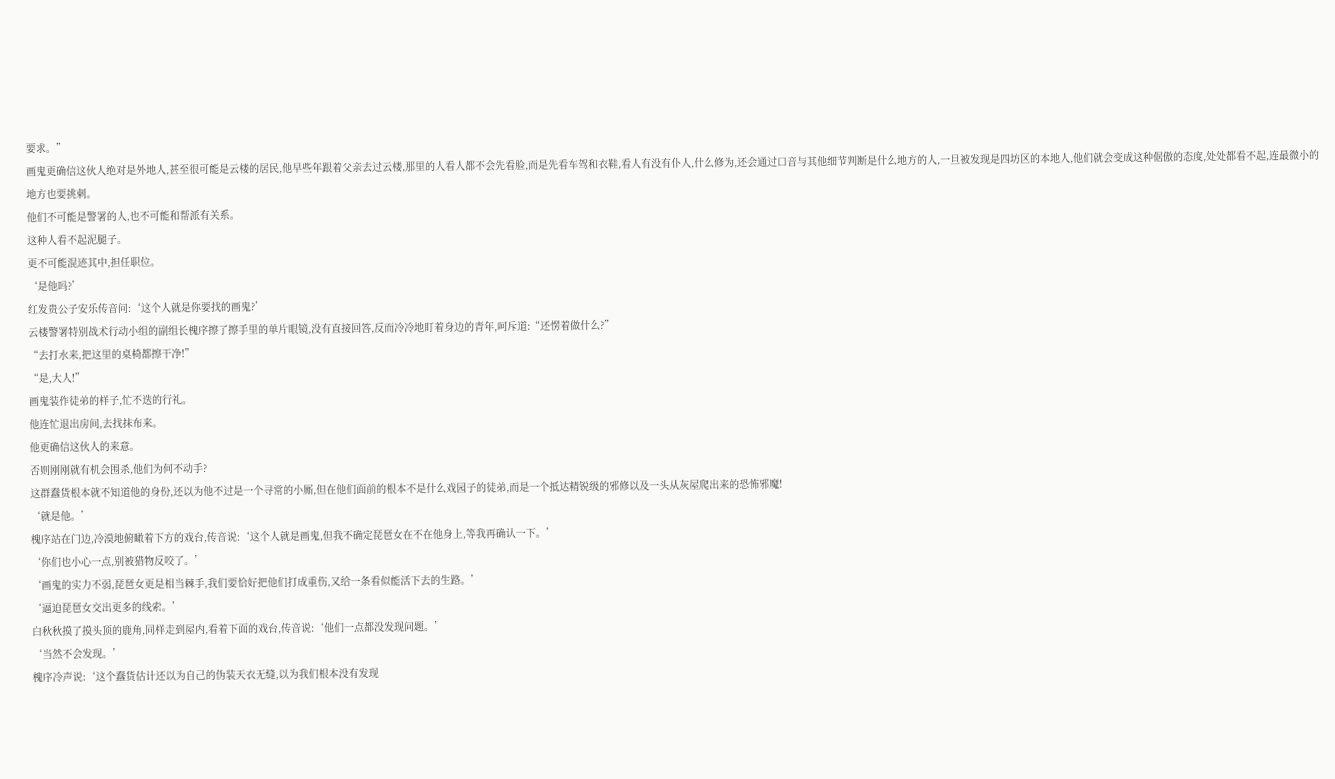要求。”
画鬼更确信这伙人绝对是外地人,甚至很可能是云楼的居民,他早些年跟着父亲去过云楼,那里的人看人都不会先看脸,而是先看车驾和衣鞋,看人有没有仆人,什么修为,还会通过口音与其他细节判断是什么地方的人,一旦被发现是四坊区的本地人,他们就会变成这种倨傲的态度,处处都看不起,连最微小的地方也要挑刺。
他们不可能是警署的人,也不可能和帮派有关系。
这种人看不起泥腿子。
更不可能混迹其中,担任职位。
‘是他吗?’
红发贵公子安乐传音问:‘这个人就是你要找的画鬼?’
云楼警署特别战术行动小组的副组长槐序擦了擦手里的单片眼镜,没有直接回答,反而冷冷地盯着身边的青年,呵斥道:“还愣着做什么?”
“去打水来,把这里的桌椅都擦干净!”
“是,大人!”
画鬼装作徒弟的样子,忙不迭的行礼。
他连忙退出房间,去找抹布来。
他更确信这伙人的来意。
否则刚刚就有机会围杀,他们为何不动手?
这群蠢货根本就不知道他的身份,还以为他不过是一个寻常的小厮,但在他们面前的根本不是什么戏园子的徒弟,而是一个抵达精锐级的邪修以及一头从灰屋爬出来的恐怖邪魔!
‘就是他。’
槐序站在门边,冷漠地俯瞰着下方的戏台,传音说:‘这个人就是画鬼,但我不确定琵琶女在不在他身上,等我再确认一下。’
‘你们也小心一点,别被猎物反咬了。’
‘画鬼的实力不弱,琵琶女更是相当棘手,我们要恰好把他们打成重伤,又给一条看似能活下去的生路。’
‘逼迫琵琶女交出更多的线索。’
白秋秋摸了摸头顶的鹿角,同样走到屋内,看着下面的戏台,传音说:‘他们一点都没发现问题。’
‘当然不会发现。’
槐序冷声说:‘这个蠢货估计还以为自己的伪装天衣无缝,以为我们根本没有发现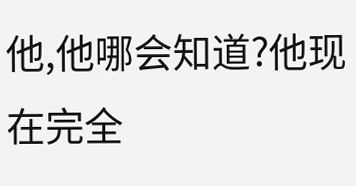他,他哪会知道?他现在完全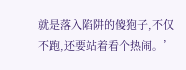就是落入陷阱的傻狍子,不仅不跑,还要站着看个热闹。’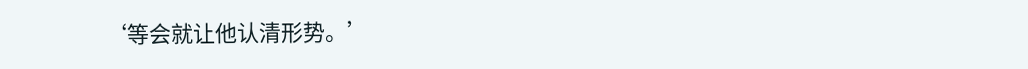‘等会就让他认清形势。’